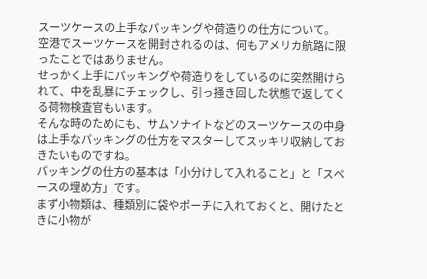スーツケースの上手なパッキングや荷造りの仕方について。
空港でスーツケースを開封されるのは、何もアメリカ航路に限ったことではありません。
せっかく上手にパッキングや荷造りをしているのに突然開けられて、中を乱暴にチェックし、引っ掻き回した状態で返してくる荷物検査官もいます。
そんな時のためにも、サムソナイトなどのスーツケースの中身は上手なパッキングの仕方をマスターしてスッキリ収納しておきたいものですね。
パッキングの仕方の基本は「小分けして入れること」と「スペースの埋め方」です。
まず小物類は、種類別に袋やポーチに入れておくと、開けたときに小物が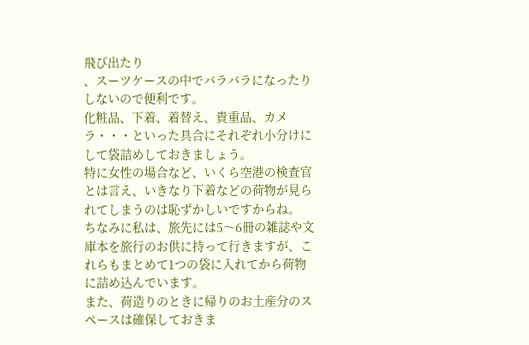飛び出たり
、スーツケースの中でバラバラになったりしないので便利です。
化粧品、下着、着替え、貴重品、カメラ・・・といった具合にそれぞれ小分けにして袋詰めしておきましょう。
特に女性の場合など、いくら空港の検査官とは言え、いきなり下着などの荷物が見られてしまうのは恥ずかしいですからね。
ちなみに私は、旅先には5〜6冊の雑誌や文庫本を旅行のお供に持って行きますが、これらもまとめて1つの袋に入れてから荷物に詰め込んでいます。
また、荷造りのときに帰りのお土産分のスペースは確保しておきま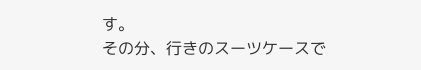す。
その分、行きのスーツケースで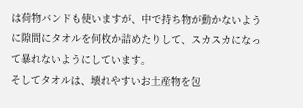は荷物バンドも使いますが、中で持ち物が動かないように隙間にタオルを何枚か詰めたりして、スカスカになって暴れないようにしています。
そしてタオルは、壊れやすいお土産物を包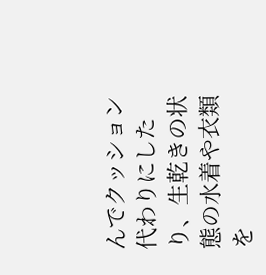んでクッション代わりにしたり、生乾きの状態の水着や衣類を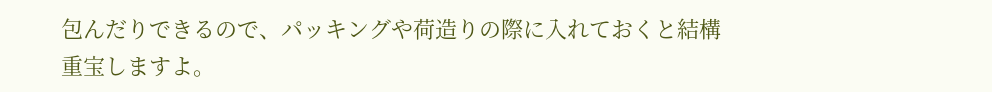包んだりできるので、パッキングや荷造りの際に入れておくと結構重宝しますよ。